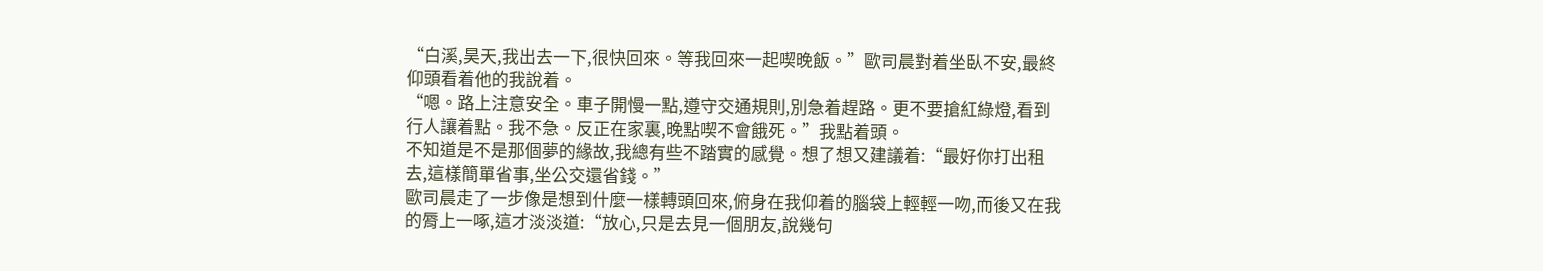“白溪,昊天,我出去一下,很快回來。等我回來一起喫晚飯。”歐司晨對着坐臥不安,最終仰頭看着他的我說着。
“嗯。路上注意安全。車子開慢一點,遵守交通規則,別急着趕路。更不要搶紅綠燈,看到行人讓着點。我不急。反正在家裏,晚點喫不會餓死。”我點着頭。
不知道是不是那個夢的緣故,我總有些不踏實的感覺。想了想又建議着:“最好你打出租去,這樣簡單省事,坐公交還省錢。”
歐司晨走了一步像是想到什麼一樣轉頭回來,俯身在我仰着的腦袋上輕輕一吻,而後又在我的脣上一啄,這才淡淡道:“放心,只是去見一個朋友,說幾句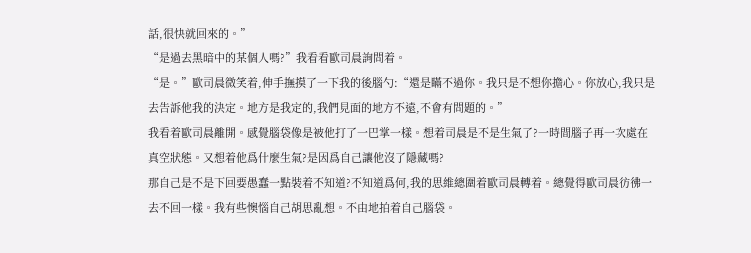話,很快就回來的。”
“是過去黑暗中的某個人嗎?”我看看歐司晨詢問着。
“是。”歐司晨微笑着,伸手撫摸了一下我的後腦勺:“還是瞞不過你。我只是不想你擔心。你放心,我只是去告訴他我的決定。地方是我定的,我們見面的地方不遠,不會有問題的。”
我看着歐司晨離開。感覺腦袋像是被他打了一巴掌一樣。想着司晨是不是生氣了?一時間腦子再一次處在真空狀態。又想着他爲什麼生氣?是因爲自己讓他沒了隱藏嗎?
那自己是不是下回要愚蠢一點裝着不知道?不知道爲何,我的思維總圍着歐司晨轉着。總覺得歐司晨彷彿一去不回一樣。我有些懊惱自己胡思亂想。不由地拍着自己腦袋。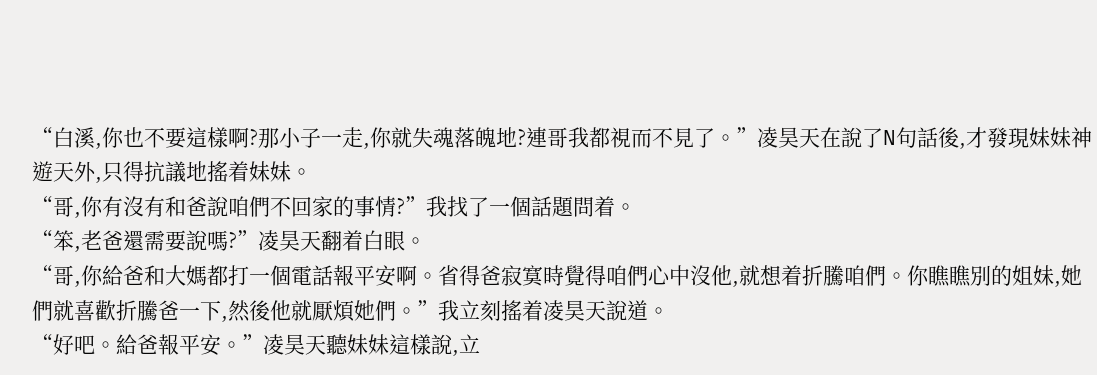“白溪,你也不要這樣啊?那小子一走,你就失魂落魄地?連哥我都視而不見了。”凌昊天在說了N句話後,才發現妹妹神遊天外,只得抗議地搖着妹妹。
“哥,你有沒有和爸說咱們不回家的事情?”我找了一個話題問着。
“笨,老爸還需要說嗎?”凌昊天翻着白眼。
“哥,你給爸和大媽都打一個電話報平安啊。省得爸寂寞時覺得咱們心中沒他,就想着折騰咱們。你瞧瞧別的姐妹,她們就喜歡折騰爸一下,然後他就厭煩她們。”我立刻搖着凌昊天說道。
“好吧。給爸報平安。”凌昊天聽妹妹這樣說,立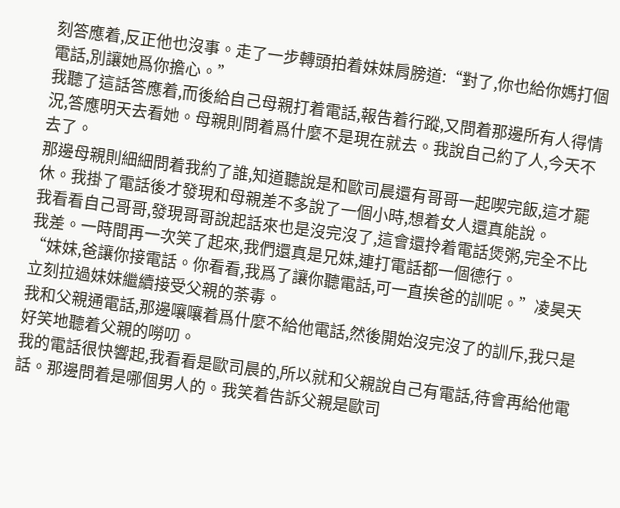刻答應着,反正他也沒事。走了一步轉頭拍着妹妹肩膀道:“對了,你也給你媽打個電話,別讓她爲你擔心。”
我聽了這話答應着,而後給自己母親打着電話,報告着行蹤,又問着那邊所有人得情況,答應明天去看她。母親則問着爲什麼不是現在就去。我說自己約了人,今天不去了。
那邊母親則細細問着我約了誰,知道聽說是和歐司晨還有哥哥一起喫完飯,這才罷休。我掛了電話後才發現和母親差不多說了一個小時,想着女人還真能說。
我看看自己哥哥,發現哥哥說起話來也是沒完沒了,這會還拎着電話煲粥,完全不比我差。一時間再一次笑了起來,我們還真是兄妹,連打電話都一個德行。
“妹妹,爸讓你接電話。你看看,我爲了讓你聽電話,可一直挨爸的訓呢。”凌昊天立刻拉過妹妹繼續接受父親的荼毒。
我和父親通電話,那邊嚷嚷着爲什麼不給他電話,然後開始沒完沒了的訓斥,我只是好笑地聽着父親的嘮叨。
我的電話很快響起,我看看是歐司晨的,所以就和父親說自己有電話,待會再給他電話。那邊問着是哪個男人的。我笑着告訴父親是歐司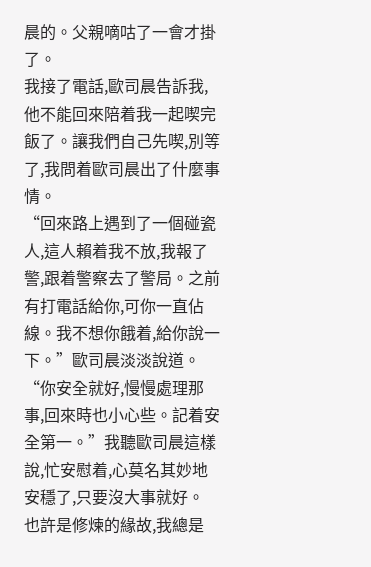晨的。父親嘀咕了一會才掛了。
我接了電話,歐司晨告訴我,他不能回來陪着我一起喫完飯了。讓我們自己先喫,別等了,我問着歐司晨出了什麼事情。
“回來路上遇到了一個碰瓷人,這人賴着我不放,我報了警,跟着警察去了警局。之前有打電話給你,可你一直佔線。我不想你餓着,給你說一下。”歐司晨淡淡說道。
“你安全就好,慢慢處理那事,回來時也小心些。記着安全第一。”我聽歐司晨這樣說,忙安慰着,心莫名其妙地安穩了,只要沒大事就好。
也許是修煉的緣故,我總是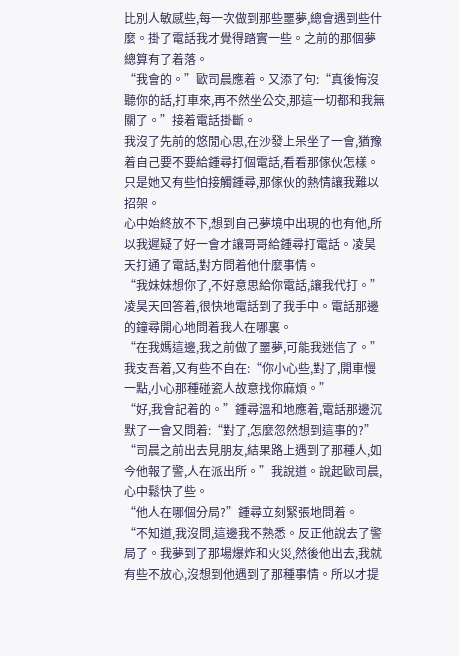比別人敏感些,每一次做到那些噩夢,總會遇到些什麼。掛了電話我才覺得踏實一些。之前的那個夢總算有了着落。
“我會的。”歐司晨應着。又添了句:“真後悔沒聽你的話,打車來,再不然坐公交,那這一切都和我無關了。”接着電話掛斷。
我沒了先前的悠閒心思,在沙發上呆坐了一會,猶豫着自己要不要給鍾尋打個電話,看看那傢伙怎樣。只是她又有些怕接觸鍾尋,那傢伙的熱情讓我難以招架。
心中始終放不下,想到自己夢境中出現的也有他,所以我遲疑了好一會才讓哥哥給鍾尋打電話。凌昊天打通了電話,對方問着他什麼事情。
“我妹妹想你了,不好意思給你電話,讓我代打。”凌昊天回答着,很快地電話到了我手中。電話那邊的鐘尋開心地問着我人在哪裏。
“在我媽這邊,我之前做了噩夢,可能我迷信了。”我支吾着,又有些不自在:“你小心些,對了,開車慢一點,小心那種碰瓷人故意找你麻煩。”
“好,我會記着的。”鍾尋溫和地應着,電話那邊沉默了一會又問着:“對了,怎麼忽然想到這事的?”
“司晨之前出去見朋友,結果路上遇到了那種人,如今他報了警,人在派出所。”我說道。說起歐司晨,心中鬆快了些。
“他人在哪個分局?”鍾尋立刻緊張地問着。
“不知道,我沒問,這邊我不熟悉。反正他說去了警局了。我夢到了那場爆炸和火災,然後他出去,我就有些不放心,沒想到他遇到了那種事情。所以才提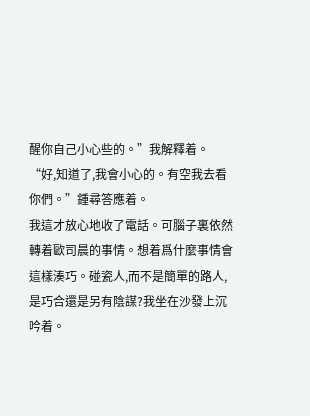醒你自己小心些的。”我解釋着。
“好,知道了,我會小心的。有空我去看你們。”鍾尋答應着。
我這才放心地收了電話。可腦子裏依然轉着歐司晨的事情。想着爲什麼事情會這樣湊巧。碰瓷人,而不是簡單的路人,是巧合還是另有陰謀?我坐在沙發上沉吟着。